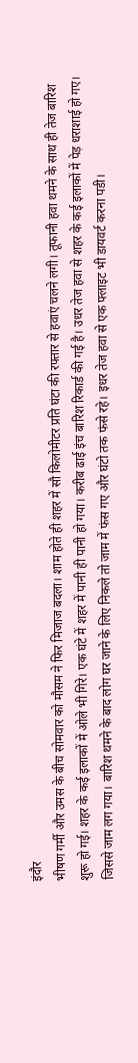इंदौर
भीषण गर्मी और उमस के बीच सोमवार को मौसम ने फिर मिजाज बदला। शाम होते ही शहर में सौ किलोमीटर प्रति घंटा की रफ्तार से हवाएं चलने लगी। तूफानी हवा थमने के साथ ही तेज बारिश शुरू हो गई। शहर के कई इलाकों में ओले भी गिरे। एक घंटे में शहर में पानी ही पानी हो गया। करीब ढाई इंच बारिश रिकार्ड की गई है। उधर तेज हवा से शहर के कई इलाकों में पेड़ धराशाई हो गए। जिससे जाम लग गया। बारिश थमने के बाद लोग घर जाने के लिए निकले तो जाम में फंस गए और घंटो तक फंसे रहे। इधर तेज हवा से एक फ्लाइट भी डायवर्ट करना पडी।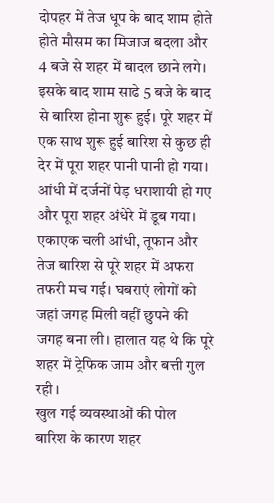दोपहर में तेज धूप के बाद शाम होते होते मौसम का मिजाज बदला और 4 बजे से शहर में बादल छाने लगे। इसके बाद शाम साढे 5 बजे के बाद से बारिश होना शुरू हुई। पूरे शहर में एक साथ शुरू हुई बारिश से कुछ ही देर में पूरा शहर पानी पानी हो गया। आंधी में दर्जनों पेड़ धराशायी हो गए और पूरा शहर अंधेरे में डूब गया। एकाएक चली आंधी, तूफान और तेज बारिश से पूरे शहर में अफरा तफरी मच गई। घबराएं लोगों को जहां जगह मिली वहीं छुपने की जगह बना ली। हालात यह थे कि पूरे शहर में ट्रेफिक जाम और बत्ती गुल रही ।
खुल गई व्यवस्थाओं की पोल
बारिश के कारण शहर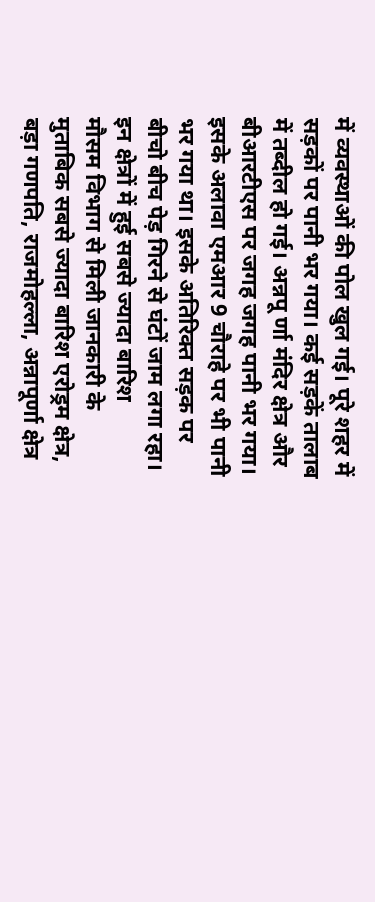में व्यवस्थाओं की पोल खुल गई। पूरे शहर में सड़कों पर पानी भर गया। कई सड़कें तालाब में तब्दील हो गई। अन्नपू र्णा मंदिर क्षेत्र और बीआरटीएस पर जगह जगह पानी भर गया। इसके अलावा एमआर 9 चौराहे पर भी पानी भर गया था। इसके अतिरिक्त सड़क पर बीचो बीच पेड़ गिरने से घंटों जाम लगा रहा।
इन क्षेत्रों में हुई सबसे ज्यादा बारिश
मौसम विभाग से मिली जानकारी के मुताबिक सबसे ज्यादा बारिश एरोड्रम क्षेत्र, बड़ा गणपति, राजमोहल्ला, अन्नापूर्णा क्षेत्र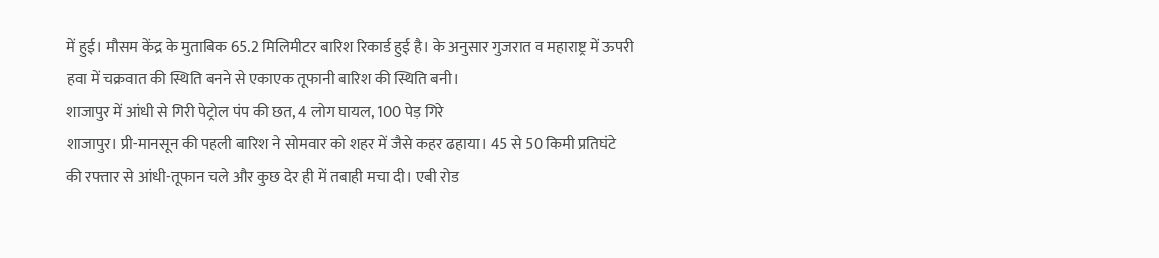में हुई। मौसम केंद्र के मुताबिक 65.2 मिलिमीटर बारिश रिकार्ड हुई है। के अनुसार गुजरात व महाराष्ट्र में ऊपरी हवा में चक्रवात की स्थिति बनने से एकाएक तूफानी बारिश की स्थिति बनी।
शाजापुर में आंधी से गिरी पेट्रोल पंप की छत, 4 लोग घायल, 100 पेड़ गिरे
शाजापुर। प्री-मानसून की पहली बारिश ने सोमवार को शहर में जैसे कहर ढहाया। 45 से 50 किमी प्रतिघंटे की रफ्तार से आंधी-तूफान चले और कुछ देर ही में तबाही मचा दी। एबी रोड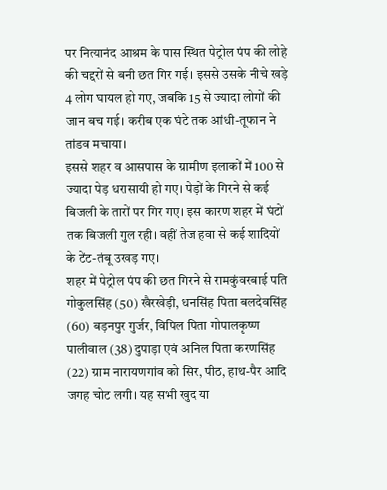पर नित्यानंद आश्रम के पास स्थित पेट्रोल पंप की लोहे की चद्दरों से बनी छत गिर गई। इससे उसके नीचे खड़े 4 लोग घायल हो गए, जबकि 15 से ज्यादा लोगों की जान बच गई। करीब एक घंटे तक आंधी-तूफान ने तांडव मचाया।
इससे शहर व आसपास के ग्रामीण इलाकों में 100 से ज्यादा पेड़ धरासायी हो गए। पेड़ों के गिरने से कई बिजली के तारों पर गिर गए। इस कारण शहर में घंटों तक बिजली गुल रही। वहीं तेज हवा से कई शादियों के टेंट-तंबू उखड़ गए।
शहर में पेट्रोल पंप की छत गिरने से रामकुंवरबाई पति गोकुलसिंह (50) खैरखेड़ी, धनसिंह पिता बलदेवसिंह (60) बड़नपुर गुर्जर, विपिल पिता गोपालकृष्ण पालीवाल (38) दुपाड़ा एवं अनिल पिता करणसिंह (22) ग्राम नारायणगांव को सिर, पीठ, हाथ-पैर आदि जगह चोट लगी। यह सभी खुद या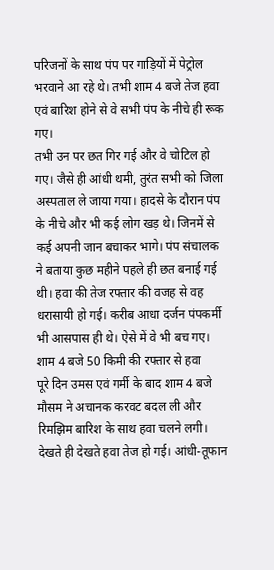परिजनों के साथ पंप पर गाड़ियों में पेट्रोल भरवाने आ रहे थे। तभी शाम 4 बजे तेज हवा एवं बारिश होने से वे सभी पंप के नीचे ही रूक गए।
तभी उन पर छत गिर गई और वे चोटिल हो गए। जैसे ही आंधी थमी, तुरंत सभी को जिला अस्पताल ले जाया गया। हादसे के दौरान पंप के नीचे और भी कई लोग खड़ थे। जिनमें से कई अपनी जान बचाकर भागे। पंप संचालक ने बताया कुछ महीने पहले ही छत बनाई गई थी। हवा की तेज रफ्तार की वजह से वह धरासायी हो गई। करीब आधा दर्जन पंपकर्मी भी आसपास ही थे। ऐसे में वे भी बच गए।
शाम 4 बजे 50 किमी की रफ्तार से हवा
पूरे दिन उमस एवं गर्मी के बाद शाम 4 बजे मौसम ने अचानक करवट बदल ली और रिमझिम बारिश के साथ हवा चलने लगी। देखते ही देखते हवा तेज हो गई। आंधी-तूफान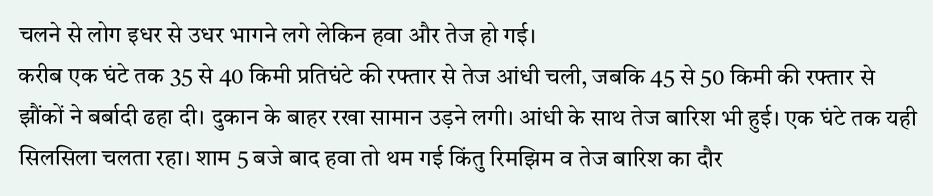चलने से लोग इधर से उधर भागने लगे लेकिन हवा और तेज हो गई।
करीब एक घंटे तक 35 से 40 किमी प्रतिघंटे की रफ्तार से तेज आंधी चली, जबकि 45 से 50 किमी की रफ्तार से झौंकों ने बर्बादी ढहा दी। दुकान के बाहर रखा सामान उड़ने लगी। आंधी के साथ तेज बारिश भी हुई। एक घंटे तक यही सिलसिला चलता रहा। शाम 5 बजे बाद हवा तो थम गई किंतु रिमझिम व तेज बारिश का दौर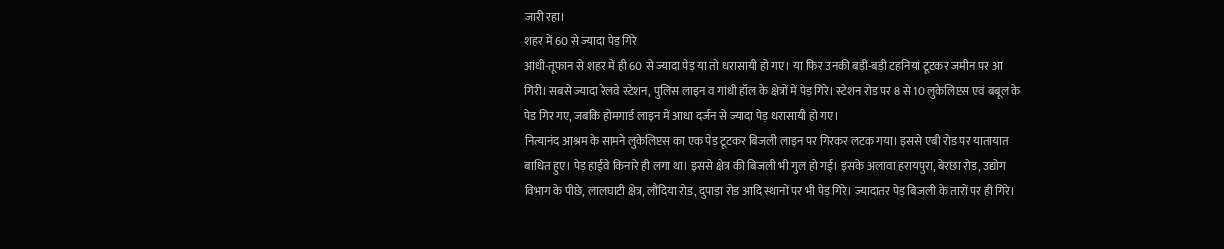जारी रहा।
शहर में 60 से ज्यादा पेड़ गिरे
आंधी-तूफान से शहर में ही 60 से ज्यादा पेड़ या तो धरासायी हो गए। या फिर उनकी बड़ी-बड़ी टहनियां टूटकर जमीन पर आ गिरी। सबसे ज्यादा रेलवे स्टेशन, पुलिस लाइन व गांधी हॉल के क्षेत्रों में पेड़ गिरे। स्टेशन रोड पर 8 से 10 लुकेलिप्टस एवं बबूल के पेड गिर गए, जबकि होमगार्ड लाइन में आधा दर्जन से ज्यादा पेड़ धरासायी हो गए।
नित्यानंद आश्रम के सामने लुकेलिप्टस का एक पेड़ टूटकर बिजली लाइन पर गिरकर लटक गया। इससे एबी रोड पर यातायात बाधित हुए। पेड़ हाईवे किनारे ही लगा था। इससे क्षेत्र की बिजली भी गुल हो गई। इसके अलावा हरायपुरा, बेरछा रोड, उद्योग विभाग के पीछे, लालघाटी क्षेत्र, लौंदिया रोड, दुपाड़ा रोड आदि स्थानों पर भी पेड़ गिरे। ज्यादातर पेड़ बिजली के तारों पर ही गिरे।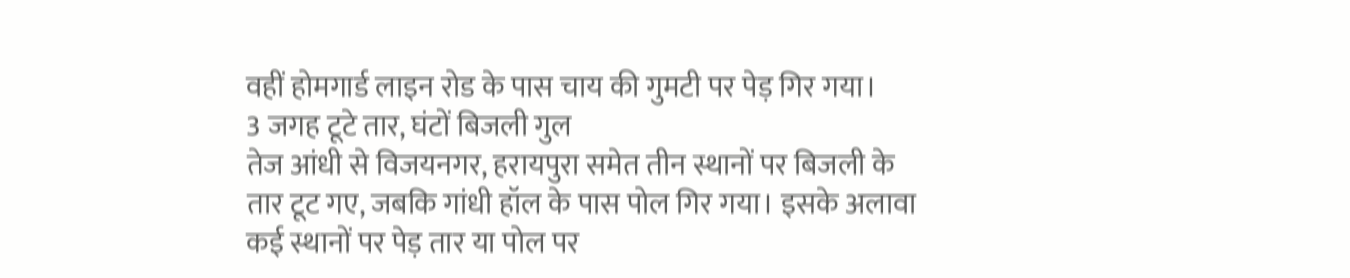वहीं होमगार्ड लाइन रोड के पास चाय की गुमटी पर पेड़ गिर गया।
3 जगह टूटे तार, घंटों बिजली गुल
तेज आंधी से विजयनगर, हरायपुरा समेत तीन स्थानों पर बिजली के तार टूट गए, जबकि गांधी हॉल के पास पोल गिर गया। इसके अलावा कई स्थानों पर पेड़ तार या पोल पर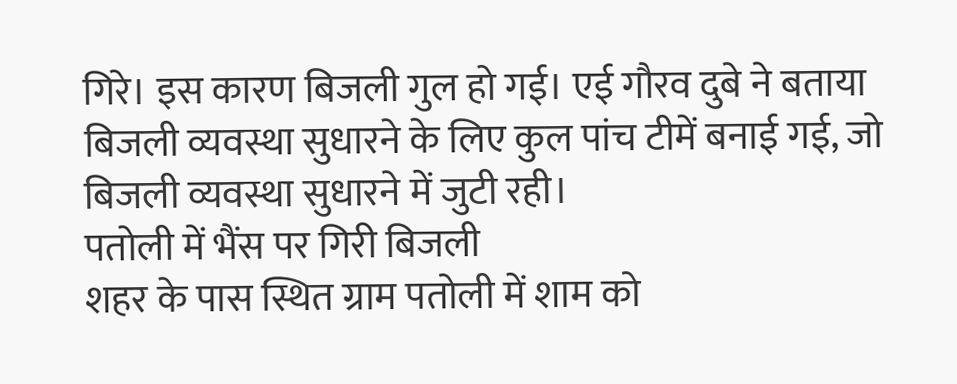गिरे। इस कारण बिजली गुल हो गई। एई गौरव दुबे ने बताया बिजली व्यवस्था सुधारने के लिए कुल पांच टीमें बनाई गई, जो बिजली व्यवस्था सुधारने में जुटी रही।
पतोली में भैंस पर गिरी बिजली
शहर के पास स्थित ग्राम पतोली में शाम को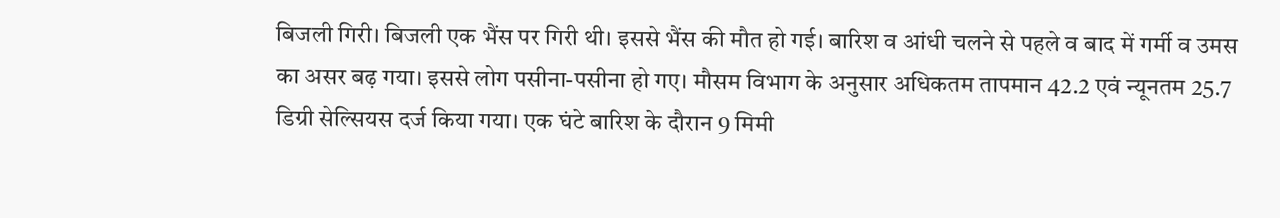बिजली गिरी। बिजली एक भैंस पर गिरी थी। इससे भैंस की मौत हो गई। बारिश व आंधी चलने से पहले व बाद में गर्मी व उमस का असर बढ़ गया। इससे लोग पसीना-पसीना हो गए। मौसम विभाग के अनुसार अधिकतम तापमान 42.2 एवं न्यूनतम 25.7 डिग्री सेल्सियस दर्ज किया गया। एक घंटे बारिश के दौरान 9 मिमी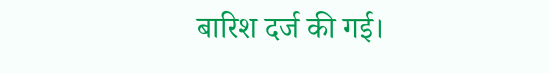बारिश दर्ज की गई।